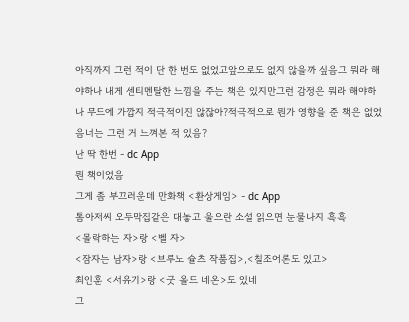아직까지 그런 적이 단 한 번도 없었고앞으로도 없지 않을까 싶음그 뭐라 해야하나 내게 센티멘탈한 느낌을 주는 책은 있지만그런 감정은 뭐라 해야하나 무드에 가깝지 적극적이진 않잖아?적극적으로 뭔가 영향을 준 책은 없었음너는 그런 거 느껴본 적 있음?
난 딱 한번 - dc App
뭔 책이었음
그게 좀 부끄러운데 만화책 <환상게임> - dc App
톰아저씨 오두막집같은 대놓고 울으란 소설 읽으면 눈물나지 흑흑
<몰락하는 자>랑 <벨 자>
<잠자는 남자>랑 <브루노 슐츠 작품집>,<칠조어론도 있고>
최인훈 <서유기>랑 <굿 올드 네온>도 있네
그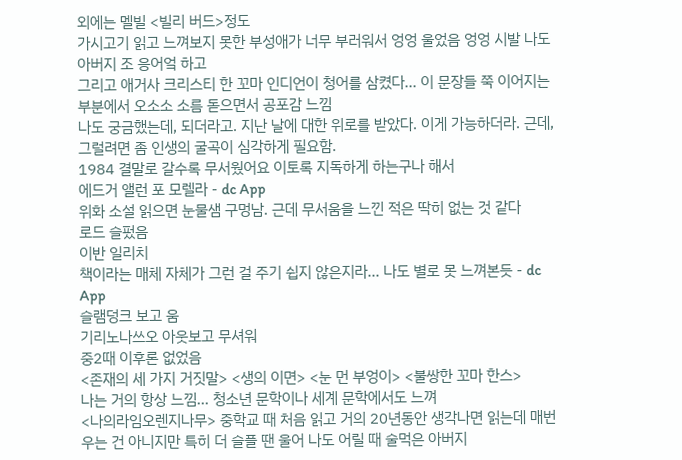외에는 멜빌 <빌리 버드>정도
가시고기 읽고 느껴보지 못한 부성애가 너무 부러워서 엉엉 울었음 엉엉 시발 나도 아버지 조 응어엌 하고
그리고 애거사 크리스티 한 꼬마 인디언이 청어를 삼켰다... 이 문장들 쭉 이어지는 부분에서 오소소 소름 돋으면서 공포감 느낌
나도 궁금했는데, 되더라고. 지난 날에 대한 위로를 받았다. 이게 가능하더라. 근데, 그럴려면 좀 인생의 굴곡이 심각하게 필요함.
1984 결말로 갈수록 무서웠어요 이토록 지독하게 하는구나 해서
에드거 앨런 포 모렐라 - dc App
위화 소설 읽으면 눈물샘 구멍남. 근데 무서움을 느낀 적은 딱히 없는 것 같다
로드 슬펐음
이반 일리치
책이라는 매체 자체가 그런 걸 주기 쉽지 않은지라... 나도 별로 못 느껴본듯 - dc App
슬램덩크 보고 움
기리노나쓰오 아웃보고 무셔워
중2때 이후론 없었음
<존재의 세 가지 거짓말> <생의 이면> <눈 먼 부엉이> <불쌍한 꼬마 한스>
나는 거의 항상 느낌... 청소년 문학이나 세계 문학에서도 느껴
<나의라임오렌지나무> 중학교 때 처음 읽고 거의 20년동안 생각나면 읽는데 매번 우는 건 아니지만 특히 더 슬플 땐 울어 나도 어릴 때 술먹은 아버지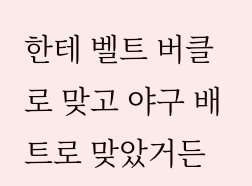한테 벨트 버클로 맞고 야구 배트로 맞았거든